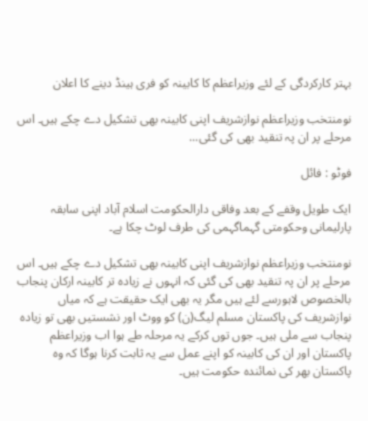بہتر کارکردگی کے لئے وزیراعظم کا کابینہ کو فری ہینڈ دینے کا اعلان

نومنتخب وزیراعظم نوازشریف اپنی کابینہ بھی تشکیل دے چکے ہیں۔ اس مرحلے پر ان پہ تنقید بھی کی گئی...

فوٹو : فائل

ایک طویل وقفے کے بعد وفاقی دارالحکومت اسلام آباد اپنی سابقہ پارلیمانی وحکومتی گہماگہمی کی طرف لوٹ چکا ہے۔

نومنتخب وزیراعظم نوازشریف اپنی کابینہ بھی تشکیل دے چکے ہیں۔ اس مرحلے پر ان پہ تنقید بھی کی گئی کہ انہوں نے زیادہ تر کابینہ ارکان پنجاب بالخصوص لاہورسے لئے ہیں مگر یہ بھی ایک حقیقت ہے کہ میاں نوازشریف کی پاکستان مسلم لیگ(ن) کو ووٹ اور نشستیں بھی تو زیادہ پنجاب سے ملی ہیں۔ جوں توں کرکے یہ مرحلہ طے ہوا اب وزیراعظم پاکستان اور ان کی کابینہ کو اپنے عمل سے یہ ثابت کرنا ہوگا کہ وہ پاکستان بھر کی نمائندہ حکومت ہیں۔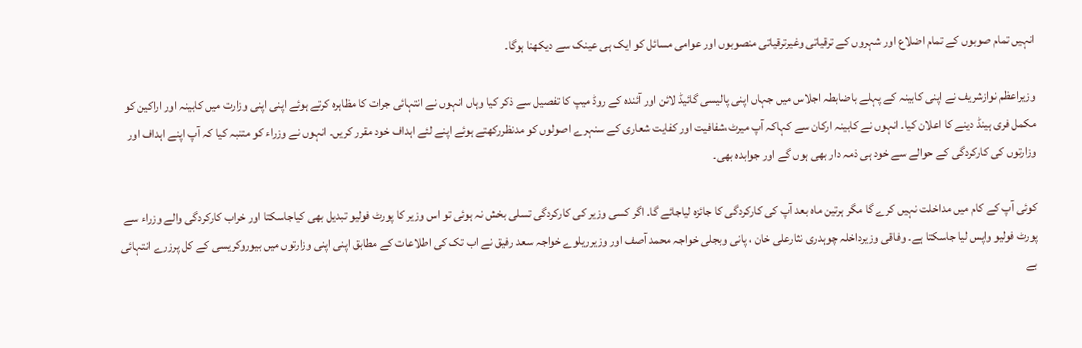انہیں تمام صوبوں کے تمام اضلاع اور شہروں کے ترقیاتی وغیرترقیاتی منصوبوں اور عوامی مسائل کو ایک ہی عینک سے دیکھنا ہوگا۔

وزیراعظم نوازشریف نے اپنی کابینہ کے پہلے باضابطہ اجلاس میں جہاں اپنی پالیسی گائیڈ لائن اور آئندہ کے روڈ میپ کا تفصیل سے ذکر کیا وہاں انہوں نے انتہائی جرات کا مظاہرہ کرتے ہوئے اپنی اپنی وزارت میں کابینہ اور اراکین کو مکمل فری ہینڈ دینے کا اعلان کیا۔ انہوں نے کابینہ ارکان سے کہاکہ آپ میرٹ،شفافیت اور کفایت شعاری کے سنہرے اصولوں کو مدنظررکھتے ہوئے اپنے لئے اہداف خود مقرر کریں۔ انہوں نے وزراء کو متنبہ کیا کہ آپ اپنے اہداف اور وزارتوں کی کارکردگی کے حوالے سے خود ہی ذمہ دار بھی ہوں گے اور جوابدہ بھی۔

کوئی آپ کے کام میں مداخلت نہیں کرے گا مگر ہرتین ماہ بعد آپ کی کارکردگی کا جائزہ لیاجائے گا۔ اگر کسی وزیر کی کارکردگی تسلی بخش نہ ہوئی تو اس وزیر کا پورٹ فولیو تبدیل بھی کیاجاسکتا اور خراب کارکردگی والے وزراء سے پورٹ فولیو واپس لیا جاسکتا ہے۔ وفاقی وزیرداخلہ چوہدری نثارعلی خان ، پانی وبجلی خواجہ محمد آصف اور وزیرریلوے خواجہ سعد رفیق نے اب تک کی اطلاعات کے مطابق اپنی اپنی وزارتوں میں بیوروکریسی کے کل پرزرے انتہائی بے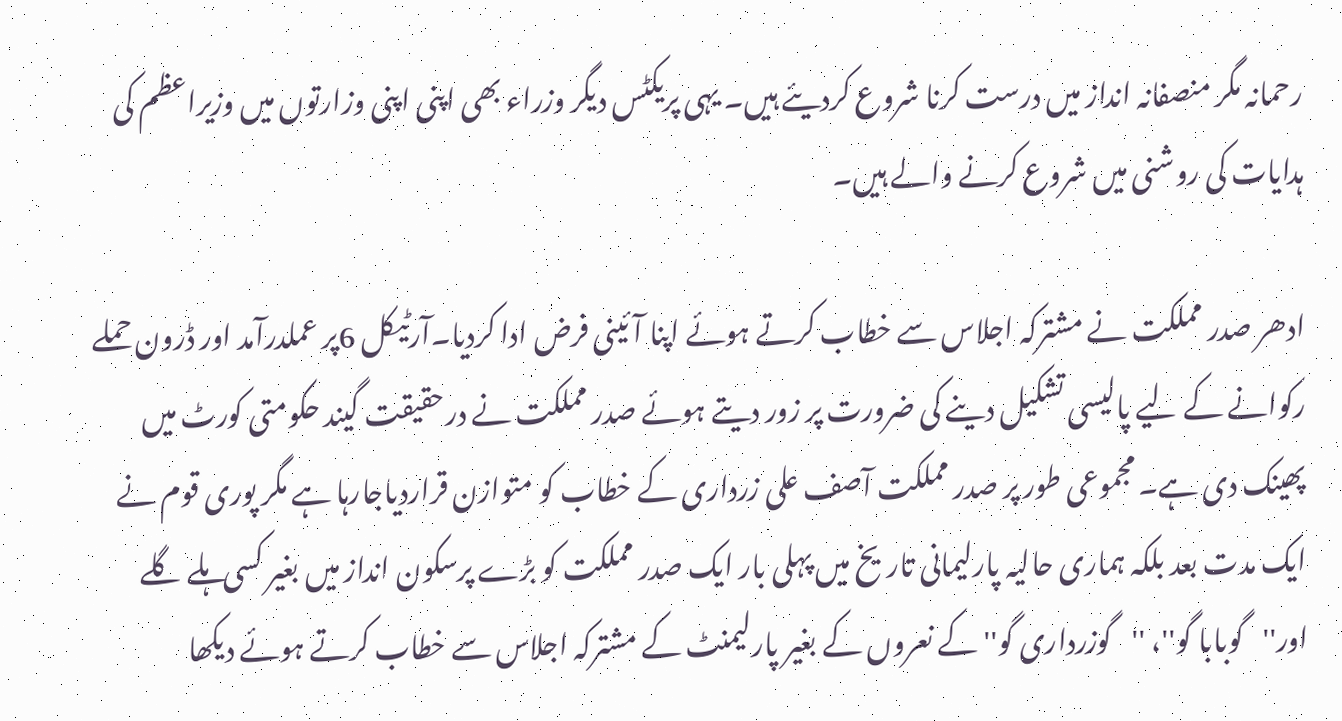رحمانہ مگر منصفانہ انداز میں درست کرنا شروع کردیئے ہیں۔ یہی پریکٹس دیگر وزراء بھی اپنی اپنی وزارتوں میں وزیراعظم کی ہدایات کی روشنی میں شروع کرنے والے ہیں۔

ادھر صدر مملکت نے مشترکہ اجلاس سے خطاب کرتے ہوئے اپنا آئینی فرض ادا کردیا۔آرٹیکل 6پر عملدرآمد اور ڈرون حملے رکوانے کے لیے پالیسی تشکیل دینے کی ضرورت پر زور دیتے ہوئے صدر مملکت نے درحقیقت گیند حکومتی کورٹ میں پھینک دی ہے۔ مجموعی طور پر صدر مملکت آصف علی زرداری کے خطاب کو متوازن قراردیاجارہا ہے مگر پوری قوم نے ایک مدت بعد بلکہ ہماری حالیہ پارلیمانی تاریخ میں پہلی بار ایک صدر مملکت کو بڑے پرسکون انداز میں بغیر کسی ہلے گلے اور''گوبابا گو''، ''گوزرداری گو'' کے نعروں کے بغیر پارلیمنٹ کے مشترکہ اجلاس سے خطاب کرتے ہوئے دیکھا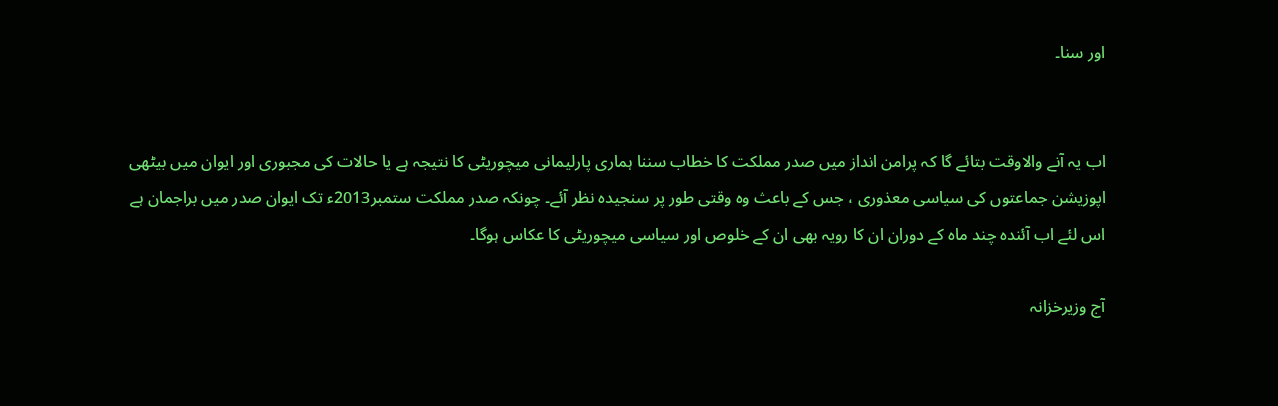اور سنا۔


اب یہ آنے والاوقت بتائے گا کہ پرامن انداز میں صدر مملکت کا خطاب سننا ہماری پارلیمانی میچوریٹی کا نتیجہ ہے یا حالات کی مجبوری اور ایوان میں بیٹھی اپوزیشن جماعتوں کی سیاسی معذوری ، جس کے باعث وہ وقتی طور پر سنجیدہ نظر آئے۔ چونکہ صدر مملکت ستمبر2013ء تک ایوان صدر میں براجمان ہے اس لئے اب آئندہ چند ماہ کے دوران ان کا رویہ بھی ان کے خلوص اور سیاسی میچوریٹی کا عکاس ہوگا۔

آج وزیرخزانہ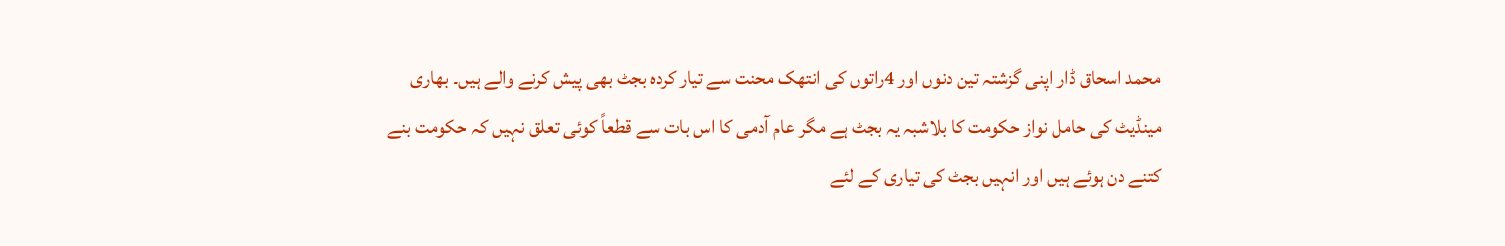محمد اسحاق ڈار اپنی گزشتہ تین دنوں اور 4راتوں کی انتھک محنت سے تیار کردہ بجٹ بھی پیش کرنے والے ہیں۔ بھاری مینڈیٹ کی حامل نواز حکومت کا بلاشبہ یہ بجٹ ہے مگر عام آدمی کا اس بات سے قطعاً کوئی تعلق نہیں کہ حکومت بنے کتنے دن ہوئے ہیں اور انہیں بجٹ کی تیاری کے لئے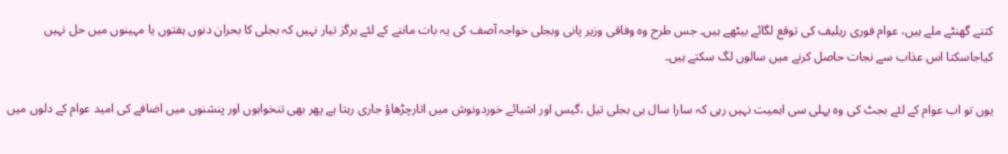کتنے گھنٹے ملے ہیں، عوام فوری ریلیف کی توقع لگائے بیٹھے ہیں۔ جس طرح وہ وفاقی وزیر پانی وبجلی خواجہ آصف کی یہ بات ماننے کے لئے ہرگز تیار نہیں کہ بجلی کا بحران دنوں ہفتوں یا مہینوں میں حل نہیں کیاجاسکتا اس عذاب سے نجات حاصل کرنے میں سالوں لگ سکتے ہیں۔

یوں تو اب عوام کے لئے بجٹ کی وہ پہلی سی اہمیت نہیں رہی کہ سارا سال ہی بجلی تیل ،گیس اور اشیائے خوردونوش میں اتارچڑھاؤ جاری رہتا ہے پھر بھی تنخواہوں اور پنشنوں میں اضافے کی امید عوام کے دلوں میں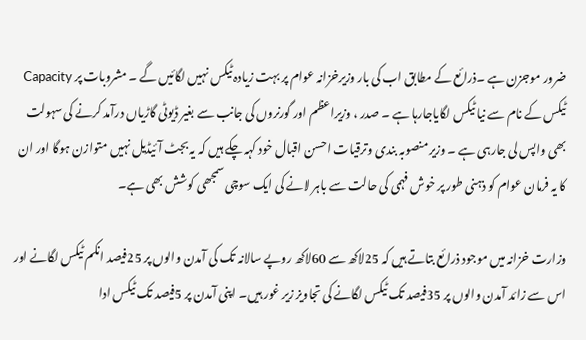ضرور موجزن ہے ۔ذرائع کے مطابق اب کی بار وزیرخزانہ عوام پر بہت زیادہ ٹیکس نہیں لگائیں گے ۔ مشروبات پر Capacity ٹیکس کے نام سے نیا ٹیکس لگایاجارہا ہے ۔ صدر ، وزیراعظم اور گورنروں کی جانب سے بغیر ڈیوٹی گاڑیاں درآمد کرنے کی سہولت بھی واپس لی جارہی ہے ۔ وزیر منصوبہ بندی وترقیات احسن اقبال خود کہہ چکے ہیں کہ یہ بجٹ آئیڈیل نہیں متوازن ہوگا اور ان کا یہ فرمان عوام کو ذہنی طور پر خوش فہمی کی حالت سے باہر لانے کی ایک سوچی سمجھی کوشش بھی ہے۔

وزارت خزانہ میں موجود ذرائع بتاتے ہیں کہ 25لاکھ سے 60لاکھ روپے سالانہ تک کی آمدن والوں پر 25فیصد انکم ٹیکس لگانے اور اس سے زائد آمدن والوں پر 35فیصد تک ٹیکس لگانے کی تجاویز زیر غور ہیں۔ اپنی آمدن پر 5فیصد تک ٹیکس ادا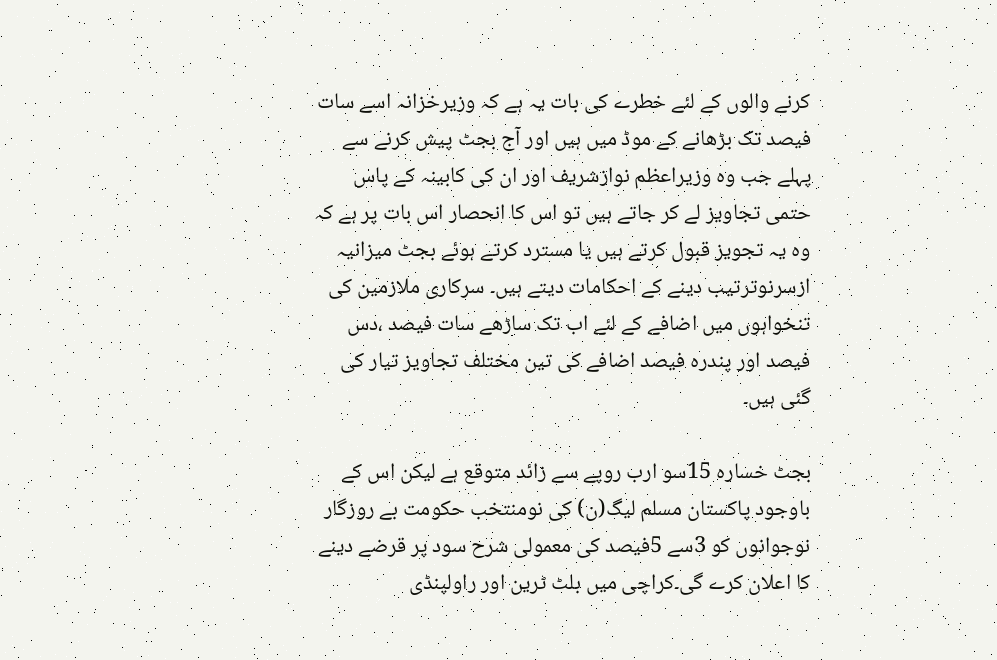کرنے والوں کے لئے خطرے کی بات یہ ہے کہ وزیرخزانہ اسے سات فیصد تک بڑھانے کے موڈ میں ہیں اور آج بجٹ پیش کرنے سے پہلے جب وہ وزیراعظم نوازشریف اور ان کی کابینہ کے پاس حتمی تجاویز لے کر جاتے ہیں تو اس کا انحصار اس بات پر ہے کہ وہ یہ تجویز قبول کرتے ہیں یا مسترد کرتے ہوئے بجٹ میزانیہ ازسرنوترتیب دینے کے احکامات دیتے ہیں۔ سرکاری ملازمین کی تنخواہوں میں اضافے کے لئے اب تک ساڑھے سات فیصد ،دس فیصد اور پندرہ فیصد اضافے کی تین مختلف تجاویز تیار کی گئی ہیں۔

بجٹ خسارہ 15سو ارب روپے سے زائد متوقع ہے لیکن اس کے باوجود پاکستان مسلم لیگ(ن) کی نومنتخب حکومت بے روزگار نوجوانوں کو 3سے 5فیصد کی معمولی شرح سود پر قرضے دینے کا اعلان کرے گی۔کراچی میں بلٹ ٹرین اور راولپنڈی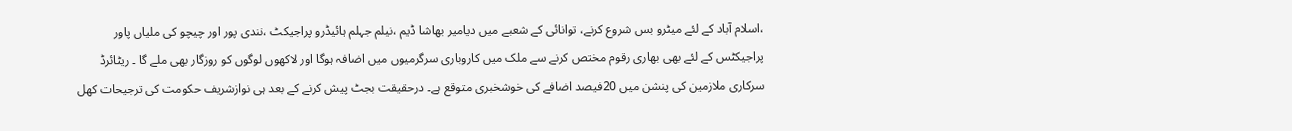،اسلام آباد کے لئے میٹرو بس شروع کرنے، توانائی کے شعبے میں دیامیر بھاشا ڈیم ،نیلم جہلم ہائیڈرو پراجیکٹ ،نندی پور اور چیچو کی ملیاں پاور پراجیکٹس کے لئے بھی بھاری رقوم مختص کرنے سے ملک میں کاروباری سرگرمیوں میں اضافہ ہوگا اور لاکھوں لوگوں کو روزگار بھی ملے گا ۔ ریٹائرڈ سرکاری ملازمین کی پنشن میں 20فیصد اضافے کی خوشخبری متوقع ہے۔ درحقیقت بجٹ پیش کرنے کے بعد ہی نوازشریف حکومت کی ترجیحات کھل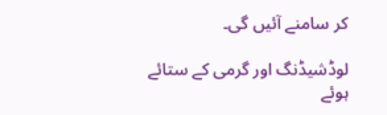کر سامنے آئیں گی۔

لوڈشیڈنگ اور گرمی کے ستائے ہوئے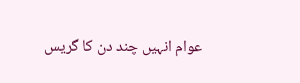عوام انہیں چند دن کا گریس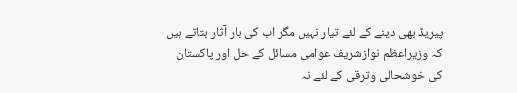پیریڈ بھی دینے کے لئے تیار نہیں مگر اب کی بار آثار بتاتے ہیں کہ وزیراعظم نوازشریف عوامی مسائل کے حل اور پاکستان کی خوشحالی وترقی کے لئے نہ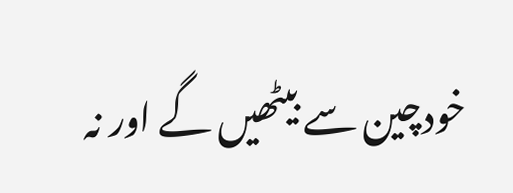خودچین سے بیٹھیں گے اور نہ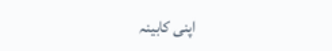اپنی کابینہ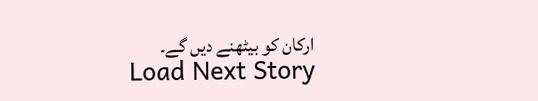ارکان کو بیٹھنے دیں گے۔
Load Next Story